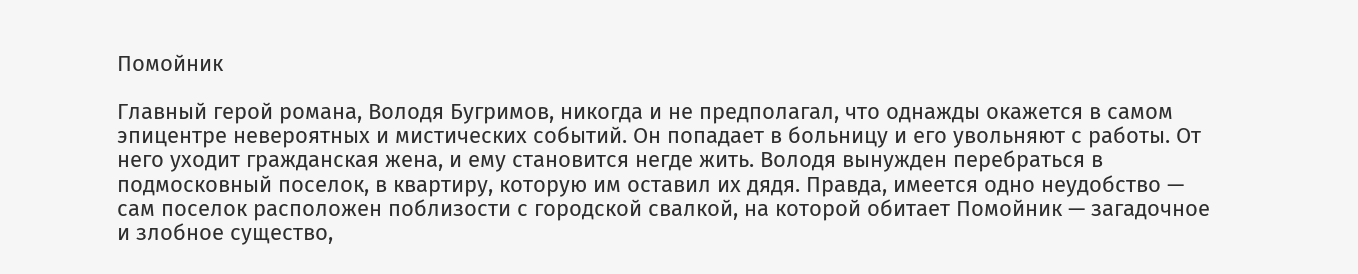Помойник

Главный герой романа, Володя Бугримов, никогда и не предполагал, что однажды окажется в самом эпицентре невероятных и мистических событий. Он попадает в больницу и его увольняют с работы. От него уходит гражданская жена, и ему становится негде жить. Володя вынужден перебраться в подмосковный поселок, в квартиру, которую им оставил их дядя. Правда, имеется одно неудобство — сам поселок расположен поблизости с городской свалкой, на которой обитает Помойник — загадочное и злобное существо,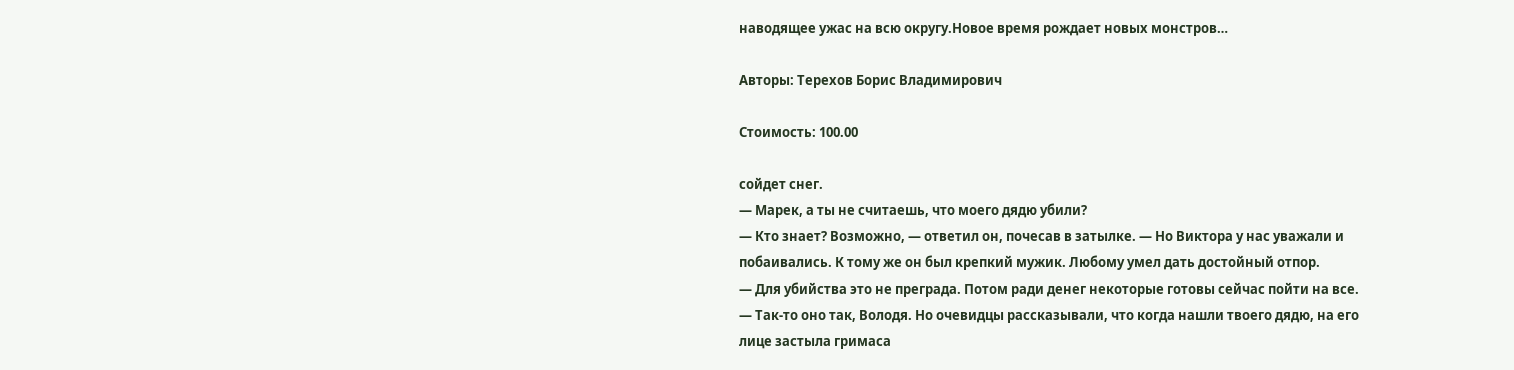наводящее ужас на всю округу.Новое время рождает новых монстров…

Авторы: Терехов Борис Владимирович

Стоимость: 100.00

сойдет снег.
— Марек, а ты не считаешь, что моего дядю убили?
— Кто знает? Возможно, — ответил он, почесав в затылке. — Но Виктора у нас уважали и побаивались. К тому же он был крепкий мужик. Любому умел дать достойный отпор.
— Для убийства это не преграда. Потом ради денег некоторые готовы сейчас пойти на все.
— Так-то оно так, Володя. Но очевидцы рассказывали, что когда нашли твоего дядю, на его лице застыла гримаса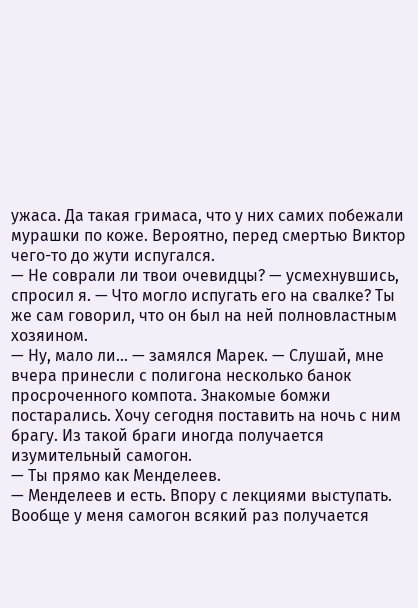ужаса. Да такая гримаса, что у них самих побежали мурашки по коже. Вероятно, перед смертью Виктор чего-то до жути испугался.
— Не соврали ли твои очевидцы? — усмехнувшись, спросил я. — Что могло испугать его на свалке? Ты же сам говорил, что он был на ней полновластным хозяином.
— Ну, мало ли… — замялся Марек. — Слушай, мне вчера принесли с полигона несколько банок просроченного компота. Знакомые бомжи постарались. Хочу сегодня поставить на ночь с ним брагу. Из такой браги иногда получается изумительный самогон.
— Ты прямо как Менделеев.
— Менделеев и есть. Впору с лекциями выступать. Вообще у меня самогон всякий раз получается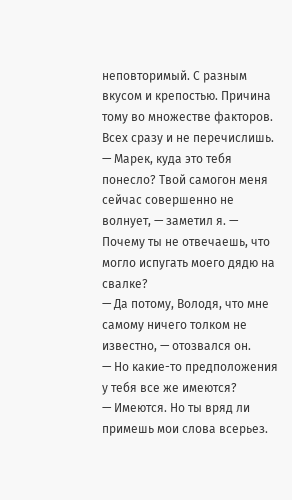неповторимый. С разным вкусом и крепостью. Причина тому во множестве факторов. Всех сразу и не перечислишь.
— Марек, куда это тебя понесло? Твой самогон меня сейчас совершенно не волнует, — заметил я. — Почему ты не отвечаешь, что могло испугать моего дядю на свалке?
— Да потому, Володя, что мне самому ничего толком не известно, — отозвался он.
— Но какие-то предположения у тебя все же имеются?
— Имеются. Но ты вряд ли примешь мои слова всерьез.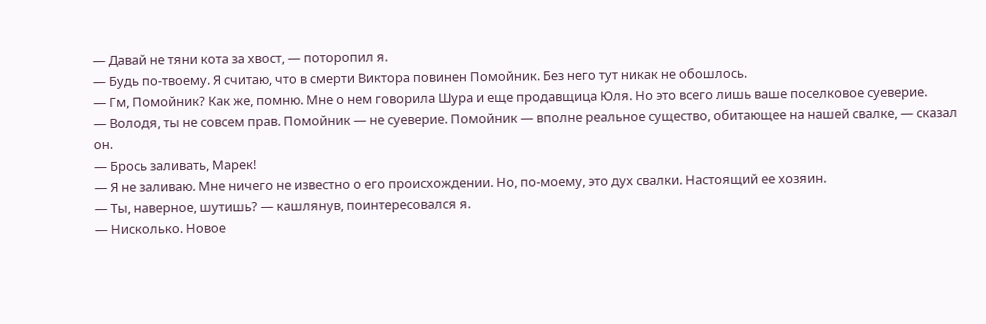— Давай не тяни кота за хвост, — поторопил я.
— Будь по-твоему. Я считаю, что в смерти Виктора повинен Помойник. Без него тут никак не обошлось.
— Гм, Помойник? Как же, помню. Мне о нем говорила Шура и еще продавщица Юля. Но это всего лишь ваше поселковое суеверие.
— Володя, ты не совсем прав. Помойник — не суеверие. Помойник — вполне реальное существо, обитающее на нашей свалке, — сказал он.
— Брось заливать, Марек!
— Я не заливаю. Мне ничего не известно о его происхождении. Но, по-моему, это дух свалки. Настоящий ее хозяин.
— Ты, наверное, шутишь? — кашлянув, поинтересовался я.
— Нисколько. Новое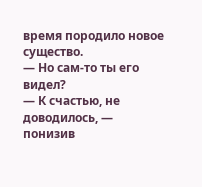время породило новое существо.
— Но сам-то ты его видел?
— К счастью, не доводилось, — понизив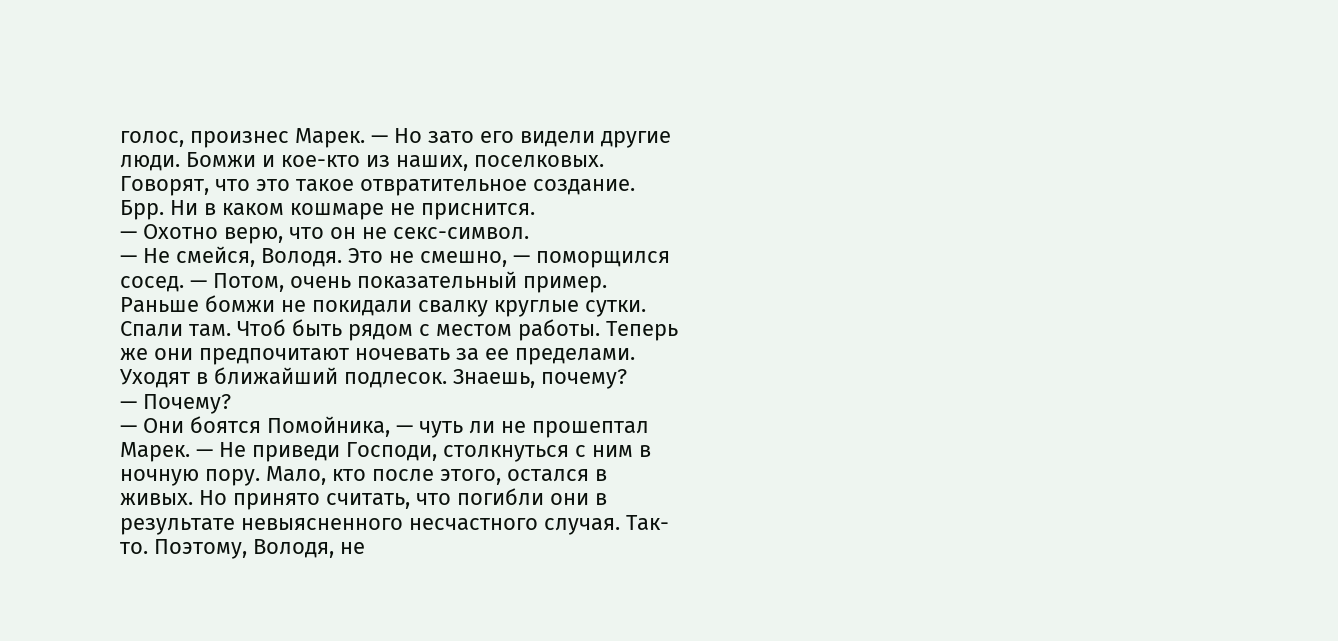голос, произнес Марек. — Но зато его видели другие люди. Бомжи и кое-кто из наших, поселковых. Говорят, что это такое отвратительное создание. Брр. Ни в каком кошмаре не приснится.
— Охотно верю, что он не секс-символ.
— Не смейся, Володя. Это не смешно, — поморщился сосед. — Потом, очень показательный пример. Раньше бомжи не покидали свалку круглые сутки. Спали там. Чтоб быть рядом с местом работы. Теперь же они предпочитают ночевать за ее пределами. Уходят в ближайший подлесок. Знаешь, почему?
— Почему?
— Они боятся Помойника, — чуть ли не прошептал Марек. — Не приведи Господи, столкнуться с ним в ночную пору. Мало, кто после этого, остался в живых. Но принято считать, что погибли они в результате невыясненного несчастного случая. Так-то. Поэтому, Володя, не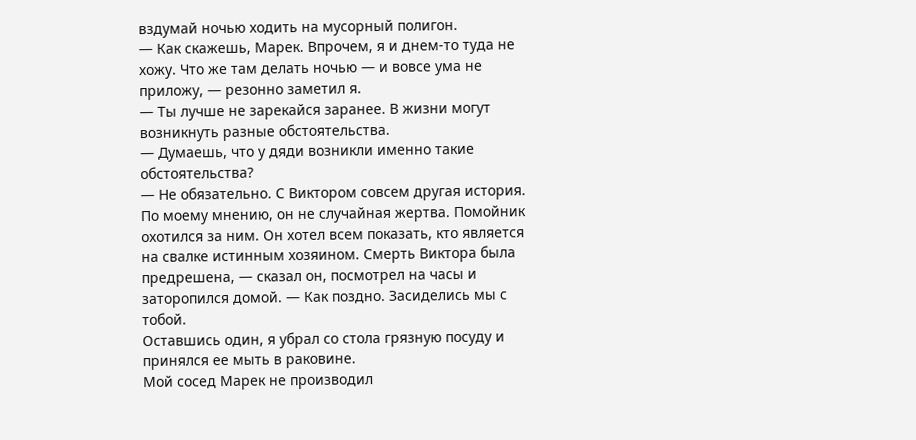вздумай ночью ходить на мусорный полигон.
— Как скажешь, Марек. Впрочем, я и днем-то туда не хожу. Что же там делать ночью — и вовсе ума не приложу, — резонно заметил я.
— Ты лучше не зарекайся заранее. В жизни могут возникнуть разные обстоятельства.
— Думаешь, что у дяди возникли именно такие обстоятельства?
— Не обязательно. С Виктором совсем другая история. По моему мнению, он не случайная жертва. Помойник охотился за ним. Он хотел всем показать, кто является на свалке истинным хозяином. Смерть Виктора была предрешена, — сказал он, посмотрел на часы и заторопился домой. — Как поздно. Засиделись мы с тобой.
Оставшись один, я убрал со стола грязную посуду и принялся ее мыть в раковине.
Мой сосед Марек не производил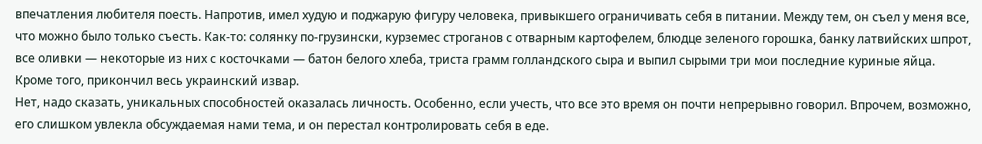впечатления любителя поесть. Напротив, имел худую и поджарую фигуру человека, привыкшего ограничивать себя в питании. Между тем, он съел у меня все, что можно было только съесть. Как-то: солянку по-грузински, курземес строганов с отварным картофелем, блюдце зеленого горошка, банку латвийских шпрот, все оливки — некоторые из них с косточками — батон белого хлеба, триста грамм голландского сыра и выпил сырыми три мои последние куриные яйца. Кроме того, прикончил весь украинский извар.
Нет, надо сказать, уникальных способностей оказалась личность. Особенно, если учесть, что все это время он почти непрерывно говорил. Впрочем, возможно, его слишком увлекла обсуждаемая нами тема, и он перестал контролировать себя в еде.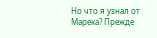Но что я узнал от Марека? Прежде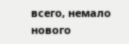всего, немало нового